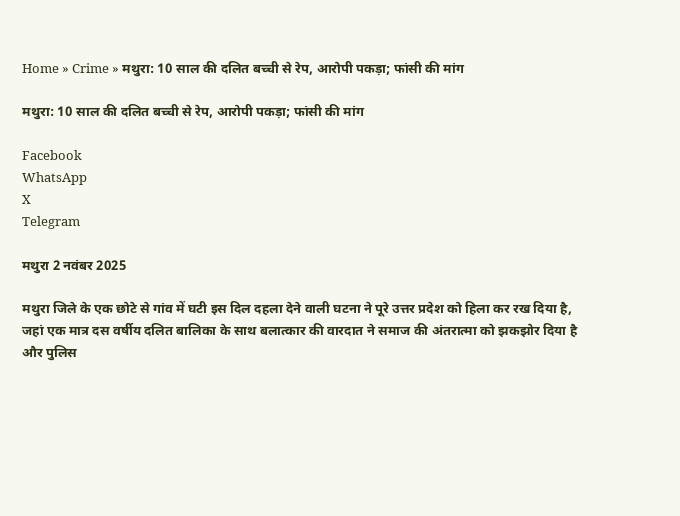Home » Crime » मथुरा: 10 साल की दलित बच्ची से रेप, आरोपी पकड़ा; फांसी की मांग

मथुरा: 10 साल की दलित बच्ची से रेप, आरोपी पकड़ा; फांसी की मांग

Facebook
WhatsApp
X
Telegram

मथुरा 2 नवंबर 2025

मथुरा जिले के एक छोटे से गांव में घटी इस दिल दहला देने वाली घटना ने पूरे उत्तर प्रदेश को हिला कर रख दिया है, जहां एक मात्र दस वर्षीय दलित बालिका के साथ बलात्कार की वारदात ने समाज की अंतरात्मा को झकझोर दिया है और पुलिस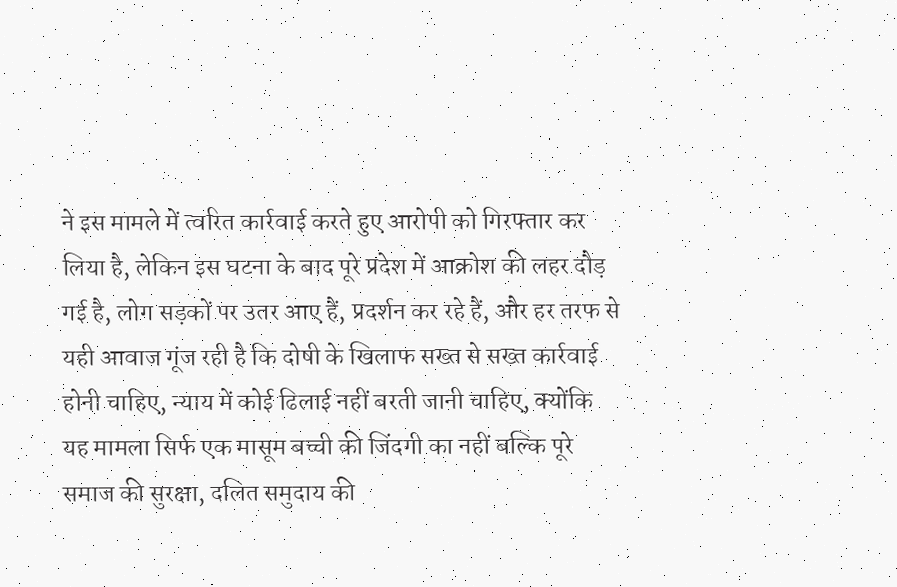ने इस मामले में त्वरित कार्रवाई करते हुए आरोपी को गिरफ्तार कर लिया है, लेकिन इस घटना के बाद पूरे प्रदेश में आक्रोश की लहर दौड़ गई है, लोग सड़कों पर उतर आए हैं, प्रदर्शन कर रहे हैं, और हर तरफ से यही आवाज गूंज रही है कि दोषी के खिलाफ सख्त से सख्त कार्रवाई होनी चाहिए, न्याय में कोई ढिलाई नहीं बरती जानी चाहिए, क्योंकि यह मामला सिर्फ एक मासूम बच्ची की जिंदगी का नहीं बल्कि पूरे समाज की सुरक्षा, दलित समुदाय की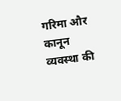गरिमा और कानून व्यवस्था की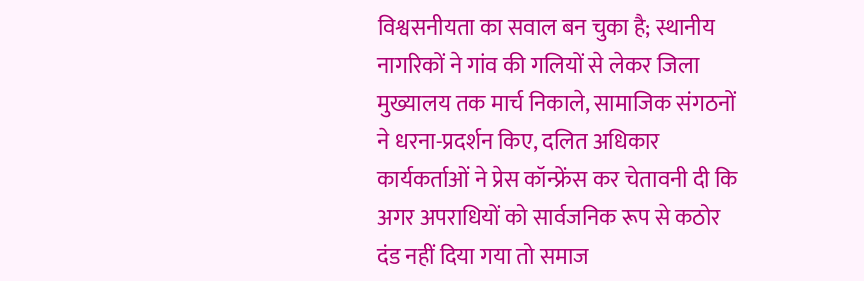विश्वसनीयता का सवाल बन चुका है; स्थानीय नागरिकों ने गांव की गलियों से लेकर जिला मुख्यालय तक मार्च निकाले, सामाजिक संगठनों ने धरना-प्रदर्शन किए, दलित अधिकार कार्यकर्ताओं ने प्रेस कॉन्फ्रेंस कर चेतावनी दी कि अगर अपराधियों को सार्वजनिक रूप से कठोर दंड नहीं दिया गया तो समाज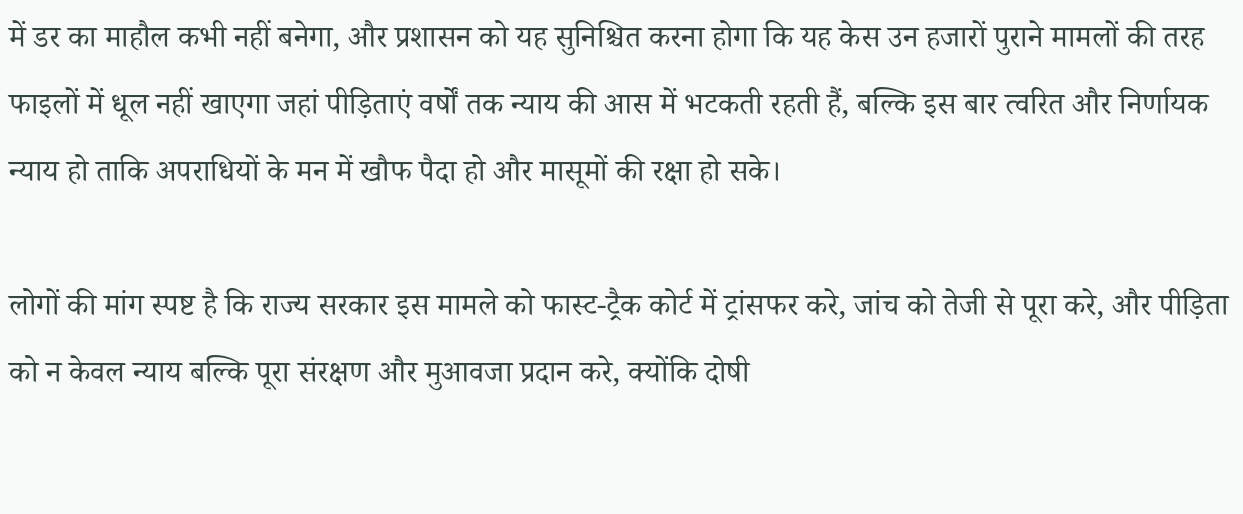में डर का माहौल कभी नहीं बनेगा, और प्रशासन को यह सुनिश्चित करना होगा कि यह केस उन हजारों पुराने मामलों की तरह फाइलों में धूल नहीं खाएगा जहां पीड़िताएं वर्षों तक न्याय की आस में भटकती रहती हैं, बल्कि इस बार त्वरित और निर्णायक न्याय हो ताकि अपराधियों के मन में खौफ पैदा हो और मासूमों की रक्षा हो सके।

लोगों की मांग स्पष्ट है कि राज्य सरकार इस मामले को फास्ट-ट्रैक कोर्ट में ट्रांसफर करे, जांच को तेजी से पूरा करे, और पीड़िता को न केवल न्याय बल्कि पूरा संरक्षण और मुआवजा प्रदान करे, क्योंकि दोषी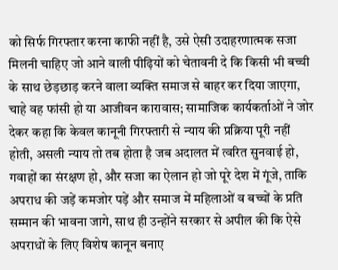को सिर्फ गिरफ्तार करना काफी नहीं है, उसे ऐसी उदाहरणात्मक सजा मिलनी चाहिए जो आने वाली पीढ़ियों को चेतावनी दे कि किसी भी बच्ची के साथ छेड़छाड़ करने वाला व्यक्ति समाज से बाहर कर दिया जाएगा, चाहे वह फांसी हो या आजीवन कारावास; सामाजिक कार्यकर्ताओं ने जोर देकर कहा कि केवल कानूनी गिरफ्तारी से न्याय की प्रक्रिया पूरी नहीं होती, असली न्याय तो तब होता है जब अदालत में त्वरित सुनवाई हो, गवाहों का संरक्षण हो, और सजा का ऐलान हो जो पूरे देश में गूंजे, ताकि अपराध की जड़ें कमजोर पड़ें और समाज में महिलाओं व बच्चों के प्रति सम्मान की भावना जागे, साथ ही उन्होंने सरकार से अपील की कि ऐसे अपराधों के लिए विशेष कानून बनाए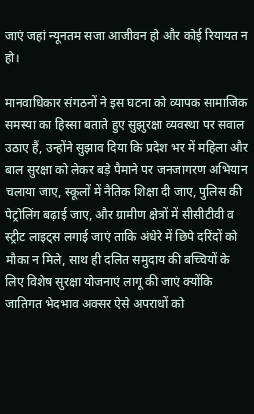जाएं जहां न्यूनतम सजा आजीवन हो और कोई रियायत न हो।

मानवाधिकार संगठनों ने इस घटना को व्यापक सामाजिक समस्या का हिस्सा बताते हुए सुझुरक्षा व्यवस्था पर सवाल उठाए हैं, उन्होंने सुझाव दिया कि प्रदेश भर में महिला और बाल सुरक्षा को लेकर बड़े पैमाने पर जनजागरण अभियान चलाया जाए, स्कूलों में नैतिक शिक्षा दी जाए, पुलिस की पेट्रोलिंग बढ़ाई जाए, और ग्रामीण क्षेत्रों में सीसीटीवी व स्ट्रीट लाइट्स लगाई जाएं ताकि अंधेरे में छिपे दरिंदों को मौका न मिले, साथ ही दलित समुदाय की बच्चियों के लिए विशेष सुरक्षा योजनाएं लागू की जाएं क्योंकि जातिगत भेदभाव अक्सर ऐसे अपराधों को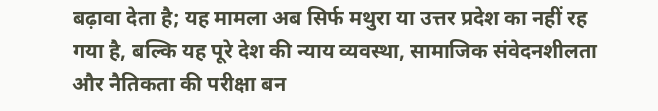बढ़ावा देता है; यह मामला अब सिर्फ मथुरा या उत्तर प्रदेश का नहीं रह गया है, बल्कि यह पूरे देश की न्याय व्यवस्था, सामाजिक संवेदनशीलता और नैतिकता की परीक्षा बन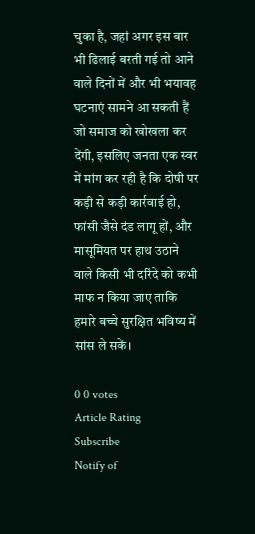चुका है, जहां अगर इस बार भी ढिलाई बरती गई तो आने वाले दिनों में और भी भयावह घटनाएं सामने आ सकती हैं जो समाज को खोखला कर देंगी, इसलिए जनता एक स्वर में मांग कर रही है कि दोषी पर कड़ी से कड़ी कार्रवाई हो, फांसी जैसे दंड लागू हों, और मासूमियत पर हाथ उठाने वाले किसी भी दरिंदे को कभी माफ न किया जाए ताकि हमारे बच्चे सुरक्षित भविष्य में सांस ले सकें।

0 0 votes
Article Rating
Subscribe
Notify of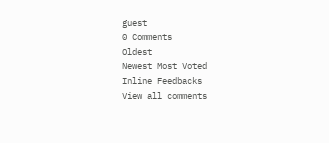guest
0 Comments
Oldest
Newest Most Voted
Inline Feedbacks
View all comments